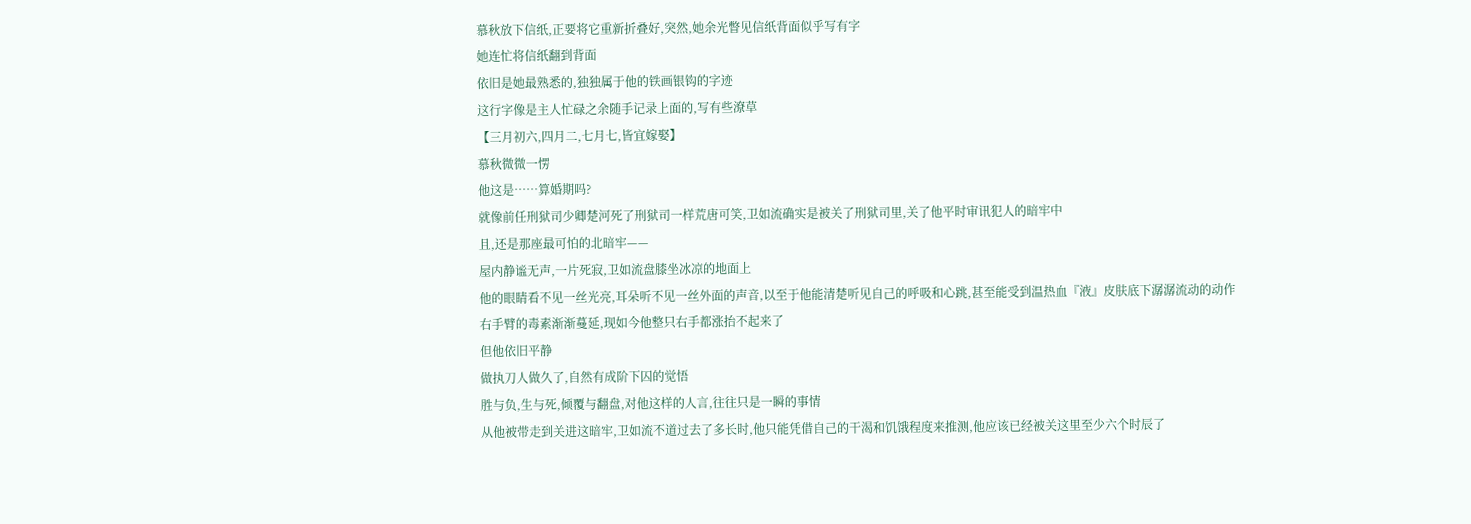慕秋放下信纸,正要将它重新折叠好,突然,她余光瞥见信纸背面似乎写有字
她连忙将信纸翻到背面
依旧是她最熟悉的,独独属于他的铁画银钩的字迹
这行字像是主人忙碌之余随手记录上面的,写有些潦草
【三月初六,四月二,七月七,皆宜嫁娶】
慕秋微微一愣
他这是……算婚期吗?
就像前任刑狱司少卿楚河死了刑狱司一样荒唐可笑,卫如流确实是被关了刑狱司里,关了他平时审讯犯人的暗牢中
且,还是那座最可怕的北暗牢——
屋内静谧无声,一片死寂,卫如流盘膝坐冰凉的地面上
他的眼睛看不见一丝光亮,耳朵听不见一丝外面的声音,以至于他能清楚听见自己的呼吸和心跳,甚至能受到温热血『液』皮肤底下潺潺流动的动作
右手臂的毒素渐渐蔓延,现如今他整只右手都涨抬不起来了
但他依旧平静
做执刀人做久了,自然有成阶下囚的觉悟
胜与负,生与死,倾覆与翻盘,对他这样的人言,往往只是一瞬的事情
从他被带走到关进这暗牢,卫如流不道过去了多长时,他只能凭借自己的干渴和饥饿程度来推测,他应该已经被关这里至少六个时辰了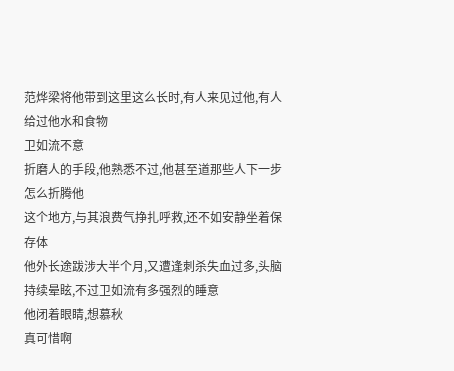范烨梁将他带到这里这么长时,有人来见过他,有人给过他水和食物
卫如流不意
折磨人的手段,他熟悉不过,他甚至道那些人下一步怎么折腾他
这个地方,与其浪费气挣扎呼救,还不如安静坐着保存体
他外长途跋涉大半个月,又遭逢刺杀失血过多,头脑持续晕眩,不过卫如流有多强烈的睡意
他闭着眼睛,想慕秋
真可惜啊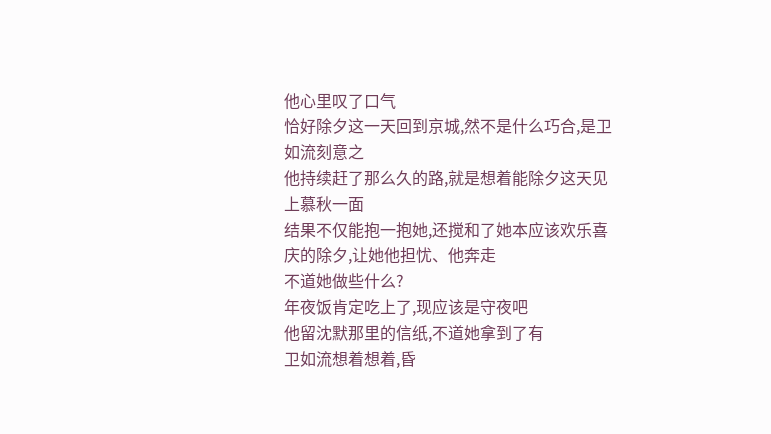他心里叹了口气
恰好除夕这一天回到京城,然不是什么巧合,是卫如流刻意之
他持续赶了那么久的路,就是想着能除夕这天见上慕秋一面
结果不仅能抱一抱她,还搅和了她本应该欢乐喜庆的除夕,让她他担忧、他奔走
不道她做些什么?
年夜饭肯定吃上了,现应该是守夜吧
他留沈默那里的信纸,不道她拿到了有
卫如流想着想着,昏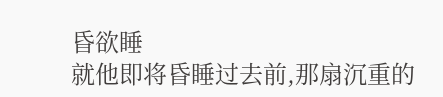昏欲睡
就他即将昏睡过去前,那扇沉重的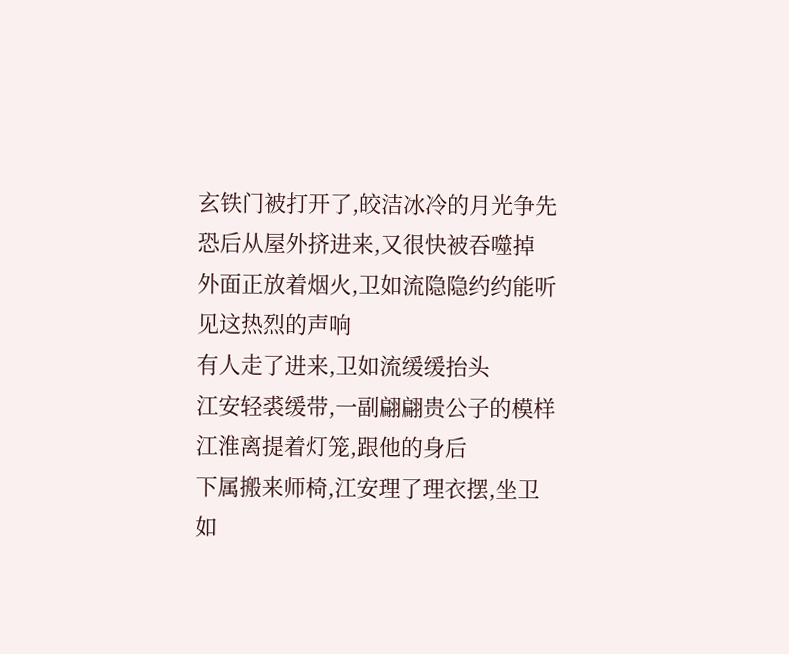玄铁门被打开了,皎洁冰冷的月光争先恐后从屋外挤进来,又很快被吞噬掉
外面正放着烟火,卫如流隐隐约约能听见这热烈的声响
有人走了进来,卫如流缓缓抬头
江安轻裘缓带,一副翩翩贵公子的模样
江淮离提着灯笼,跟他的身后
下属搬来师椅,江安理了理衣摆,坐卫如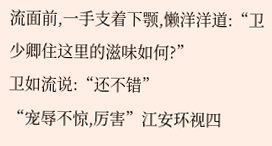流面前,一手支着下颚,懒洋洋道:“卫少卿住这里的滋味如何?”
卫如流说:“还不错”
“宠辱不惊,厉害”江安环视四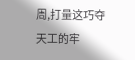周,打量这巧夺天工的牢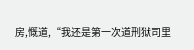房,慨道,“我还是第一次道刑狱司里